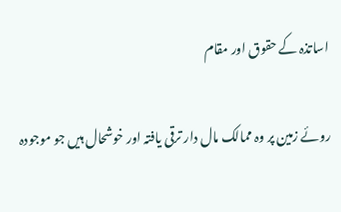اساتذہ کے حقوق اور مقام

روئے زمین پر وہ ممالک مال دار ترقی یافتہ اور خوشحال ہیں جو موجودہ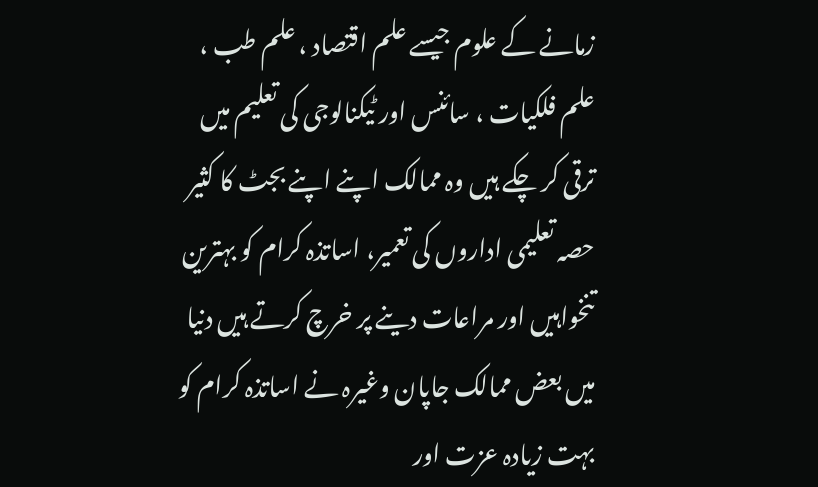زمانے کے علوم جیسے علم اقتصاد ، علم طب ، علم فلکیات ، سائنس اور ٹیکنالوجی کی تعلیم میں ترقی کر چکے ہیں وہ ممالک اپنے اپنے بجٹ کا کثیر حصہ تعلیمی اداروں کی تعمیر، اساتذہ کرام کو بہترین تنخواہیں اور مراعات دینے پر خرچ کرتے ہیں دنیا میں بعض ممالک جاپان وغیرہ نے اساتذہ کرام کو بہت زیادہ عزت اور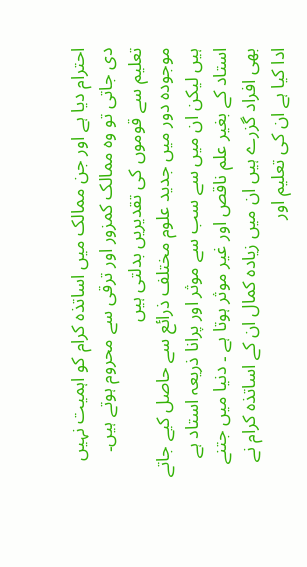احترام دیا ہے اور جن ممالک میں اساتذہ کرام کو اہمیت نہیں دی جاتی تو وہ ممالک کمزور اور ترقی سے محروم ہوتے ہیں۔
تعلیم سے قوموں کی تقدیریں بدلتی ہیں
موجودہ دور میں جدید علوم مختلف ذرائع سے حاصل کیے جاتے ہیں لیکن ان میں سے سب سے موثر اور پرانا ذریعہ استاد ہے استاد کے بغیر علم ناقص اور غیر موثر ہوتا ہے ۔ دنیا میں جتنے بھی افراد گزرے ہیں ان میں زیادہ کمال ان کے اساتذہ کرام نے ادا کیا ہے ان کی تعلیم اور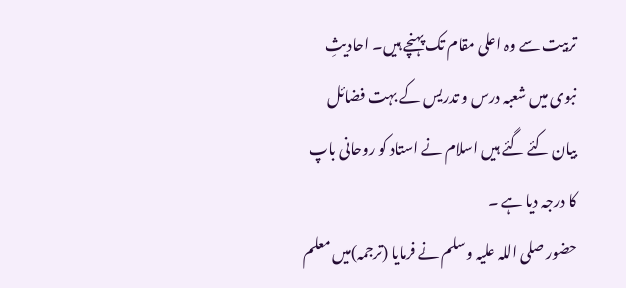تربیت سے وہ اعلی مقام تک پہنچے ہیں۔ احادیثِ نبوی میں شعبہ درس و تدریس کے بہت فضائل بیان کئے گئے ہیں اسلام نے استاد کو روحانی باپ کا درجہ دیا ہے ۔
حضور صلی اللہ علیہ وسلم نے فرمایا (ترجمہ)میں معلم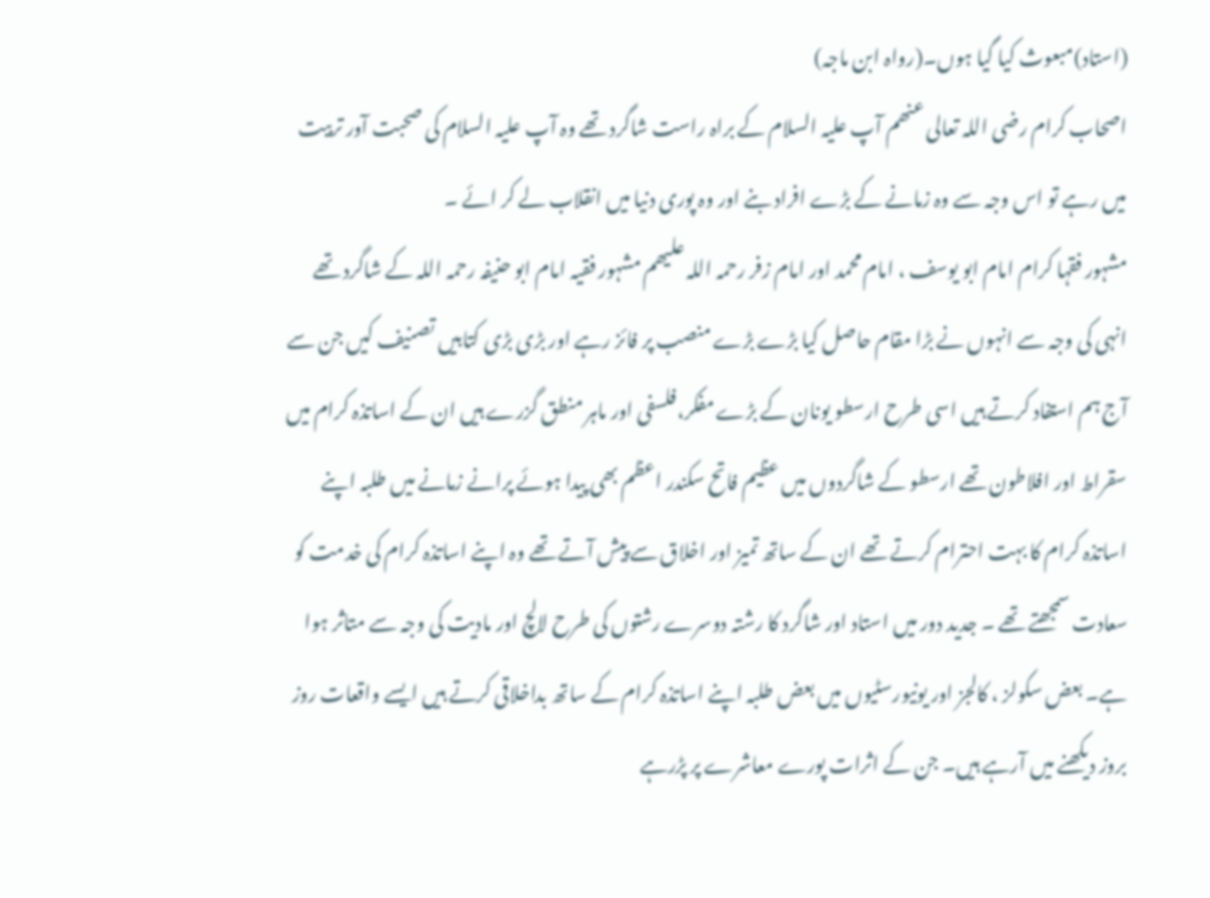(استاد)مبعوث کیا گیا ہوں۔(رواہ ابن ماجہ)
اصحاب کرام رضی اللہ تعالی عنھم آپ علیہ السلام کے براہ راست شاگرد تھے وہ آپ علیہ السلام کی صحبت آور تربیت میں رہے تو اس وجہ سے وہ زمانے کے بڑے افراد بنے اور وہ پوری دنیا میں انقلاب لے کر ائے ۔
مشہور فقہا کرام امام ابو یوسف ، امام محمد اور امام زفر رحمہ اللہ علیھم مشہور فقیہ امام ابو حنیفہ رحمہ اللہ کے شاگرد تھے انہی کی وجہ سے انہوں نے بڑا مقام حاصل کیا بڑے بڑے منصب پر فائز رہے اور بڑی بڑی کتابیں تصنیف کیں جن سے آج ہم استفاد کرتے ہیں اسی طرح ارسطو یونان کے بڑے مفکر،فلسفی اور ماہر منطق گزرے ہیں ان کے اساتذہ کرام میں سقراط اور افلاطون تھے ارسطو کے شاگردوں میں عظیم فاتح سکندر اعظم بھی پیدا ہوئے پرانے زمانے میں طلبہ اپنے اساتذہ کرام کا بہت احترام کرتے تھے ان کے ساتھ تمیز اور اخلاق سے پیش آتے تھے وہ اپنے اساتذہ کرام کی خدمت کو سعادت سمجھتے تھے ۔ جدید دور میں استاد اور شاگرد کا رشتہ دوسرے رشتوں کی طرح لالچ اور مادیت کی وجہ سے متاثر ہوا ہے۔ بعض سکولز ، کالجز اور یونیورسٹیوں میں بعض طلبہ اپنے اساتذہ کرام کے ساتھ بداخلاقی کرتے ہیں ایسے واقعات روز بروز دیکھنے میں آرہے ہیں۔ جن کے اثرات پورے معاشرے پر پڑرہے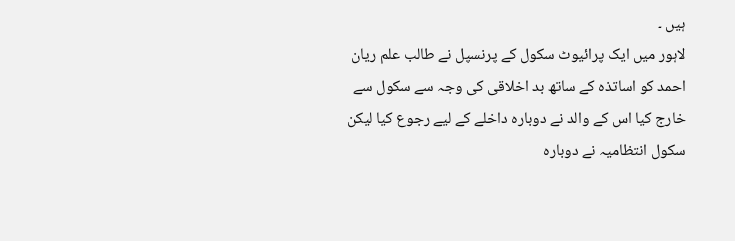ہیں ۔
لاہور میں ایک پرائیوٹ سکول کے پرنسپل نے طالب علم ریان احمد کو اساتذہ کے ساتھ بد اخلاقی کی وجہ سے سکول سے خارج کیا اس کے والد نے دوبارہ داخلے کے لیے رجوع کیا لیکن سکول انتظامیہ نے دوبارہ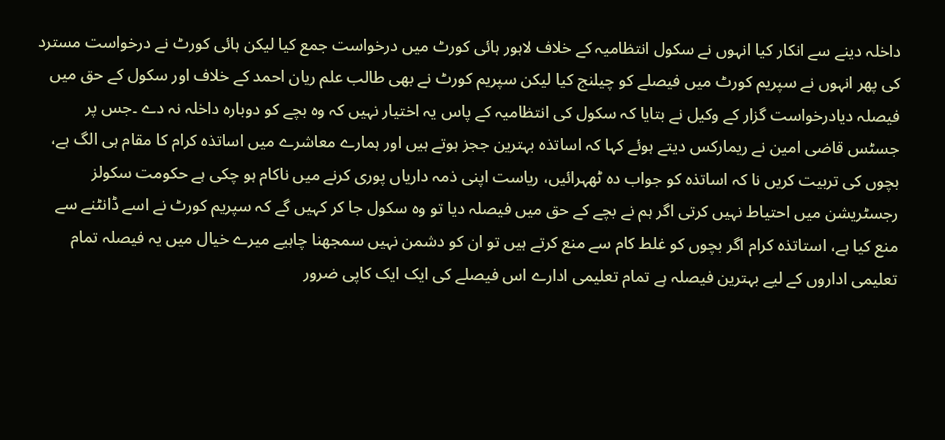داخلہ دینے سے انکار کیا انہوں نے سکول انتظامیہ کے خلاف لاہور ہائی کورٹ میں درخواست جمع کیا لیکن ہائی کورٹ نے درخواست مسترد کی پھر انہوں نے سپریم کورٹ میں فیصلے کو چیلنج کیا لیکن سپریم کورٹ نے بھی طالب علم ریان احمد کے خلاف اور سکول کے حق میں فیصلہ دیادرخواست گزار کے وکیل نے بتایا کہ سکول کی انتظامیہ کے پاس یہ اختیار نہیں کہ وہ بچے کو دوبارہ داخلہ نہ دے ۔جس پر جسٹس قاضی امین نے ریمارکس دیتے ہوئے کہا کہ اساتذہ بہترین ججز ہوتے ہیں اور ہمارے معاشرے میں اساتذہ کرام کا مقام ہی الگ ہے، بچوں کی تربیت کریں نا کہ اساتذہ کو جواب دہ ٹھہرائیں، ریاست اپنی ذمہ داریاں پوری کرنے میں ناکام ہو چکی ہے حکومت سکولز رجسٹریشن میں احتیاط نہیں کرتی اگر ہم نے بچے کے حق میں فیصلہ دیا تو وہ سکول جا کر کہیں گے کہ سپریم کورٹ نے اسے ڈانٹنے سے منع کیا ہے، استاتذہ کرام اگر بچوں کو غلط کام سے منع کرتے ہیں تو ان کو دشمن نہیں سمجھنا چاہیے میرے خیال میں یہ فیصلہ تمام تعلیمی اداروں کے لیے بہترین فیصلہ ہے تمام تعلیمی ادارے اس فیصلے کی ایک ایک کاپی ضرور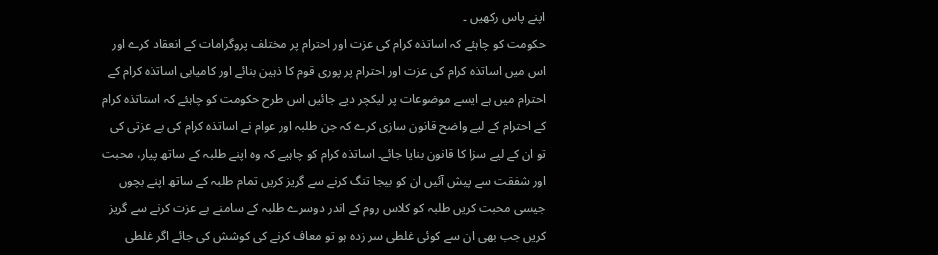اپنے پاس رکھیں ۔
حکومت کو چاہئے کہ اساتذہ کرام کی عزت اور احترام پر مختلف پروگرامات کے انعقاد کرے اور اس میں اساتذہ کرام کی عزت اور احترام پر پوری قوم کا ذہین بنائے اور کامیابی اساتذہ کرام کے احترام میں ہے ایسے موضوعات پر لیکچر دیے جائیں اس طرح حکومت کو چاہئے کہ استاتذہ کرام کے احترام کے لیے واضح قانون سازی کرے کہ جن طلبہ اور عوام نے اساتذہ کرام کی بے عزتی کی تو ان کے لیے سزا کا قانون بنایا جائے۔ اساتذہ کرام کو چاہیے کہ وہ اپنے طلبہ کے ساتھ پیار، محبت اور شفقت سے پیش آئیں ان کو بیجا تنگ کرنے سے گریز کریں تمام طلبہ کے ساتھ اپنے بچوں جیسی محبت کریں طلبہ کو کلاس روم کے اندر دوسرے طلبہ کے سامنے بے عزت کرنے سے گریز کریں جب بھی ان سے کوئی غلطی سر زدہ ہو تو معاف کرنے کی کوشش کی جائے اگر غلطی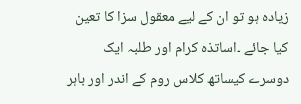زیادہ ہو تو ان کے لیے معقول سزا کا تعین کیا جائے ۔اساتذہ کرام اور طلبہ ایک دوسرے کیساتھ کلاس روم کے اندر اور باہر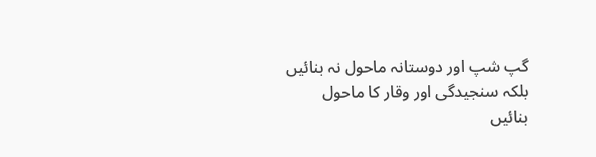گپ شپ اور دوستانہ ماحول نہ بنائیں بلکہ سنجیدگی اور وقار کا ماحول بنائیں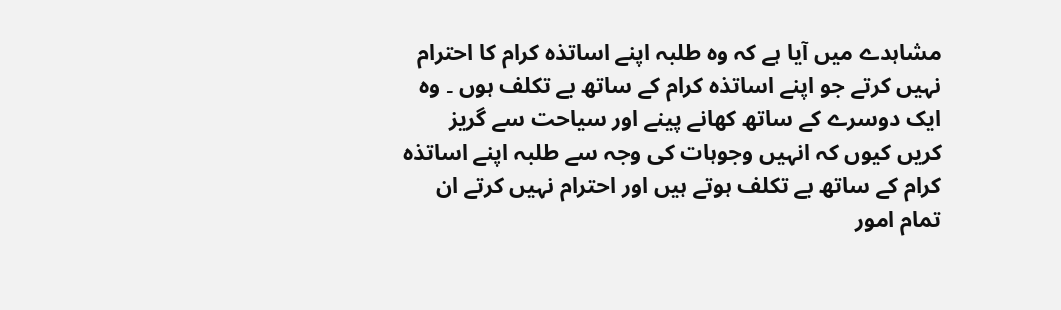مشاہدے میں آیا ہے کہ وہ طلبہ اپنے اساتذہ کرام کا احترام نہیں کرتے جو اپنے اساتذہ کرام کے ساتھ بے تکلف ہوں ۔ وہ ایک دوسرے کے ساتھ کھانے پینے اور سیاحت سے گریز کریں کیوں کہ انہیں وجوہات کی وجہ سے طلبہ اپنے اساتذہ کرام کے ساتھ بے تکلف ہوتے ہیں اور احترام نہیں کرتے ان تمام امور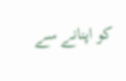کو اپنانے سے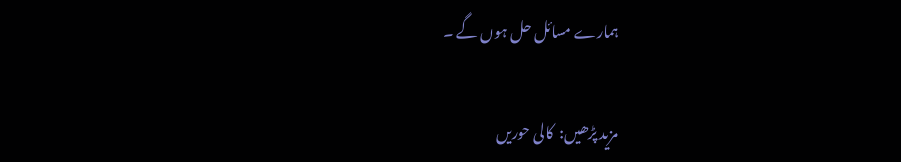ہمارے مسائل حل ہوں گے ۔

مزید پڑھیں:  کالی حوریں